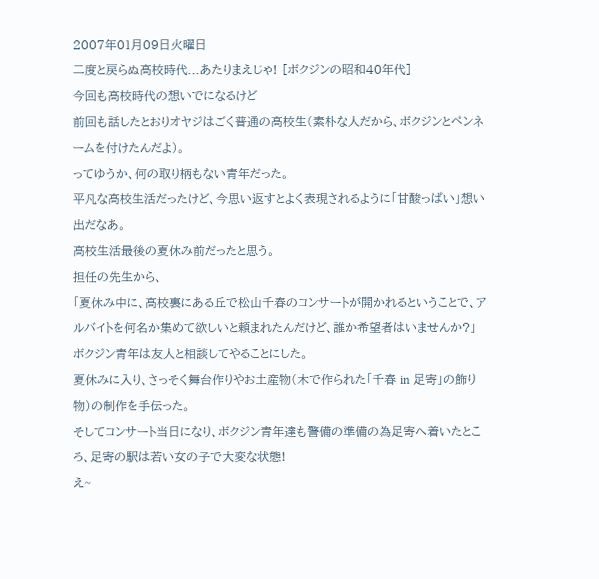2007年01月09日火曜日
二度と戻らぬ高校時代...あたりまえじゃ! [ボクジンの昭和40年代]
今回も高校時代の想いでになるけど
前回も話したとおりオヤジはごく普通の高校生(素朴な人だから、ボクジンとペンネームを付けたんだよ)。
ってゆうか、何の取り柄もない青年だった。
平凡な高校生活だったけど、今思い返すとよく表現されるように「甘酸っぱい」想い出だなあ。
高校生活最後の夏休み前だったと思う。
担任の先生から、
「夏休み中に、高校裏にある丘で松山千春のコンサートが開かれるということで、アルバイトを何名か集めて欲しいと頼まれたんだけど、誰か希望者はいませんか?」
ボクジン青年は友人と相談してやることにした。
夏休みに入り、さっそく舞台作りやお土産物(木で作られた「千春 in 足寄」の飾り物)の制作を手伝った。
そしてコンサート当日になり、ボクジン青年達も警備の準備の為足寄へ着いたところ、足寄の駅は若い女の子で大変な状態!
え~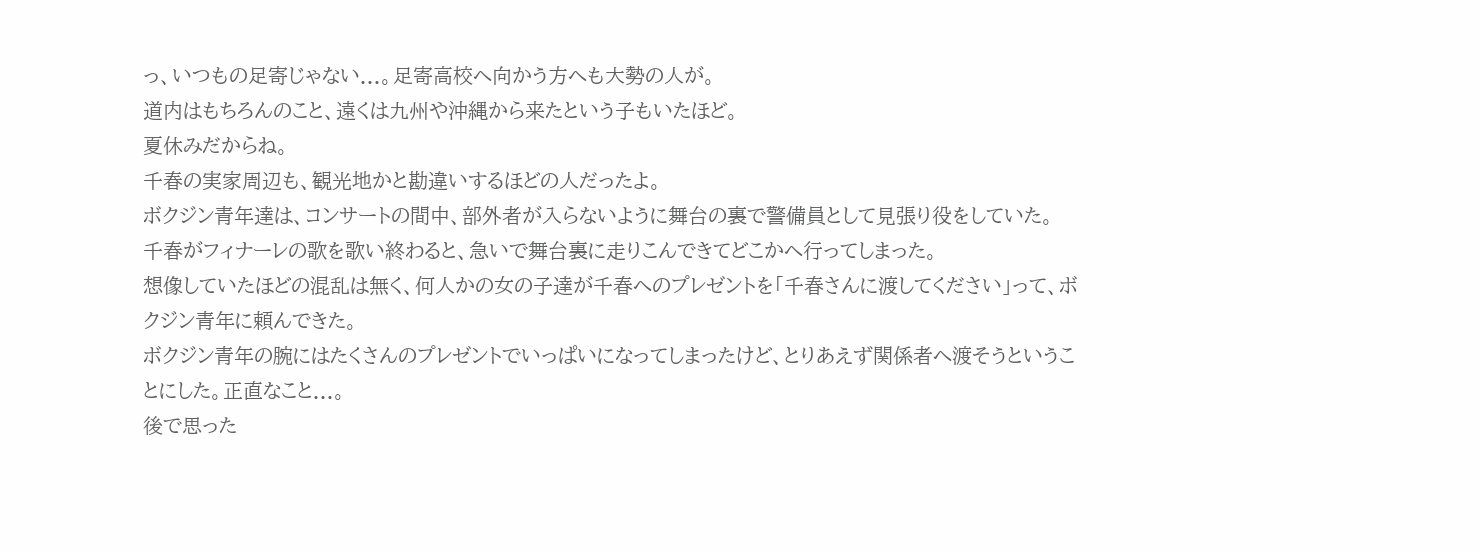っ、いつもの足寄じゃない...。足寄高校へ向かう方へも大勢の人が。
道内はもちろんのこと、遠くは九州や沖縄から来たという子もいたほど。
夏休みだからね。
千春の実家周辺も、観光地かと勘違いするほどの人だったよ。
ボクジン青年達は、コンサートの間中、部外者が入らないように舞台の裏で警備員として見張り役をしていた。
千春がフィナーレの歌を歌い終わると、急いで舞台裏に走りこんできてどこかへ行ってしまった。
想像していたほどの混乱は無く、何人かの女の子達が千春へのプレゼントを「千春さんに渡してください」って、ボクジン青年に頼んできた。
ボクジン青年の腕にはたくさんのプレゼントでいっぱいになってしまったけど、とりあえず関係者へ渡そうということにした。正直なこと...。
後で思った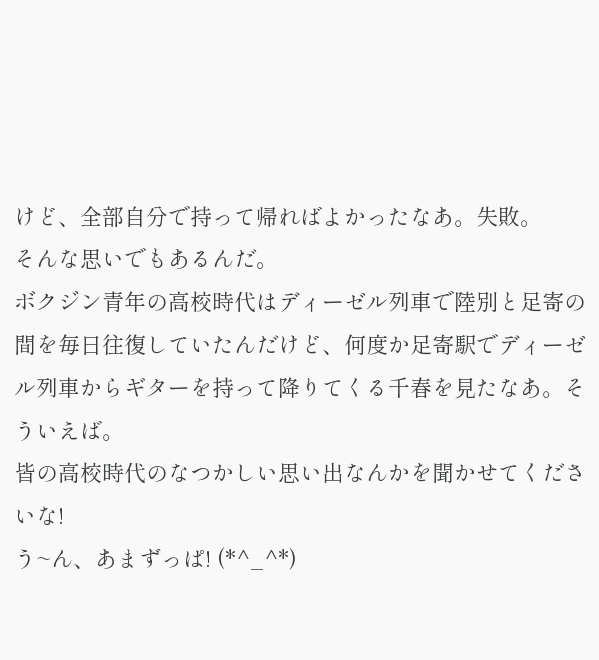けど、全部自分で持って帰ればよかったなあ。失敗。
そんな思いでもあるんだ。
ボクジン青年の高校時代はディーゼル列車で陸別と足寄の間を毎日往復していたんだけど、何度か足寄駅でディーゼル列車からギターを持って降りてくる千春を見たなあ。そういえば。
皆の高校時代のなつかしい思い出なんかを聞かせてくださいな!
う~ん、あまずっぱ! (*^_^*)